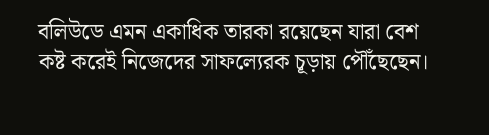বলিউডে এমন একাধিক তারকা রয়েছেন যারা বেশ কষ্ট করেই নিজেদের সাফল্যেরক চূড়ায় পৌঁছেছেন।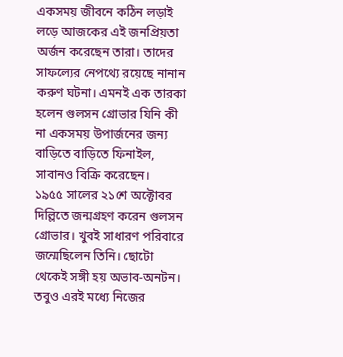একসময় জীবনে কঠিন লড়াই লড়ে আজকের এই জনপ্রিয়তা অর্জন করেছেন তারা। তাদের সাফল্যের নেপথ্যে রয়েছে নানান করুণ ঘটনা। এমনই এক তারকা হলেন গুলসন গ্রোভার যিনি কী না একসময় উপার্জনের জন্য বাড়িতে বাড়িতে ফিনাইল, সাবানও বিক্রি করেছেন।
১৯৫৫ সালের ২১শে অক্টোবর দিল্লিতে জন্মগ্রহণ করেন গুলসন গ্রোভার। খুবই সাধারণ পরিবারে জন্মেছিলেন তিনি। ছোটো থেকেই সঙ্গী হয় অভাব-অনটন। তবুও এরই মধ্যে নিজের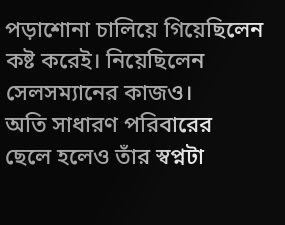পড়াশোনা চালিয়ে গিয়েছিলেন কষ্ট করেই। নিয়েছিলেন সেলসম্যানের কাজও।
অতি সাধারণ পরিবারের ছেলে হলেও তাঁর স্বপ্নটা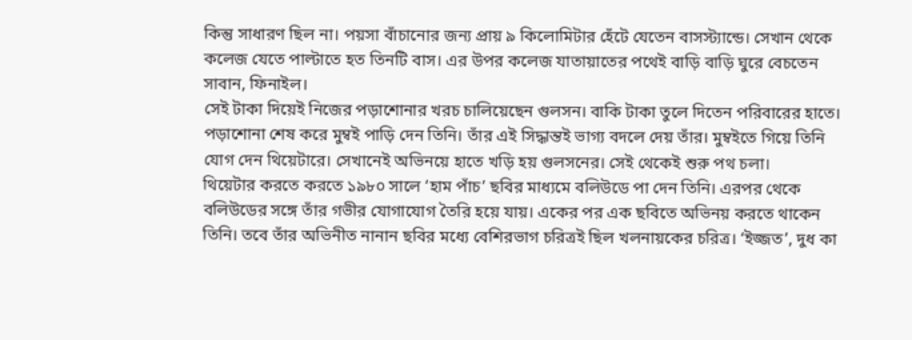কিন্তু সাধারণ ছিল না। পয়সা বাঁচানোর জন্য প্রায় ৯ কিলোমিটার হেঁটে যেতেন বাসস্ট্যান্ডে। সেখান থেকে কলেজ যেতে পাল্টাতে হত তিনটি বাস। এর উপর কলেজ যাতায়াতের পথেই বাড়ি বাড়ি ঘুরে বেচতেন সাবান, ফিনাইল।
সেই টাকা দিয়েই নিজের পড়াশোনার খরচ চালিয়েছেন গুলসন। বাকি টাকা তুলে দিতেন পরিবারের হাতে। পড়াশোনা শেষ করে মুম্বই পাড়ি দেন তিনি। তাঁর এই সিদ্ধান্তই ভাগ্য বদলে দেয় তাঁর। মুম্বইতে গিয়ে তিনি যোগ দেন থিয়েটারে। সেখানেই অভিনয়ে হাতে খড়ি হয় গুলসনের। সেই থেকেই শুরু পথ চলা।
থিয়েটার করতে করতে ১৯৮০ সালে ‘হাম পাঁচ’ ছবির মাধ্যমে বলিউডে পা দেন তিনি। এরপর থেকে বলিউডের সঙ্গে তাঁর গভীর যোগাযোগ তৈরি হয়ে যায়। একের পর এক ছবিতে অভিনয় করতে থাকেন তিনি। তবে তাঁর অভিনীত নানান ছবির মধ্যে বেশিরভাগ চরিত্রই ছিল খলনায়কের চরিত্র। ‘ইজ্জত’, দুধ কা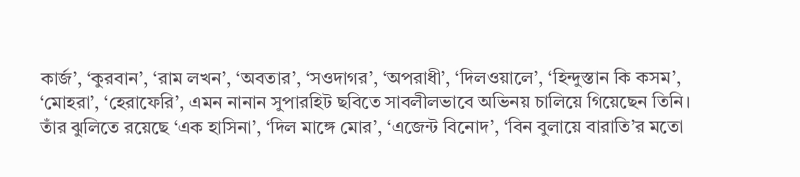কার্জ’, ‘কুরবান’, ‘রাম লখন’, ‘অবতার’, ‘সওদাগর’, ‘অপরাধী’, ‘দিলওয়ালে’, ‘হিন্দুস্তান কি কসম’, ‘মোহরা’, ‘হেরাফেরি’, এমন নানান সুপারহিট ছবিতে সাবলীলভাবে অভিনয় চালিয়ে গিয়েছেন তিনি।
তাঁর ঝুলিতে রয়েছে ‘এক হাসিনা’, ‘দিল মাঙ্গে মোর’, ‘এজেন্ট বিনোদ’, ‘বিন বুলায়ে বারাতি’র মতো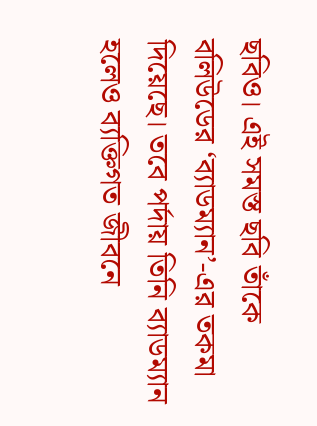ছবিও। এই সমস্ত ছবি তাঁকে বলিউডের ‘ব্যাডম্যান’-এর তকমা দিয়েছে। তবে পর্দায় তিনি ব্যাডম্যান হলেও ব্যক্তিগত জীবনে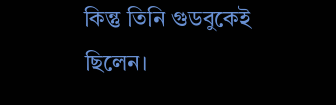কিন্তু তিনি গুডবুকেই ছিলেন।